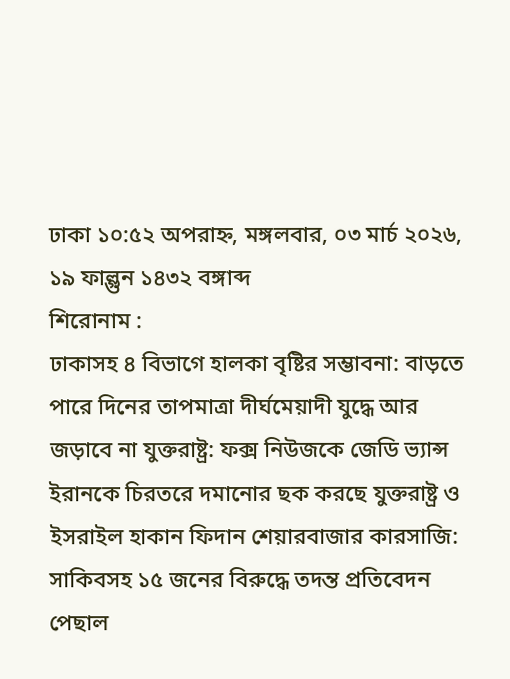ঢাকা ১০:৫২ অপরাহ্ন, মঙ্গলবার, ০৩ মার্চ ২০২৬, ১৯ ফাল্গুন ১৪৩২ বঙ্গাব্দ
শিরোনাম :
ঢাকাসহ ৪ বিভাগে হালকা বৃষ্টির সম্ভাবনা: বাড়তে পারে দিনের তাপমাত্রা দীর্ঘমেয়াদী যুদ্ধে আর জড়াবে না যুক্তরাষ্ট্র: ফক্স নিউজকে জেডি ভ্যান্স ইরানকে চিরতরে দমানোর ছক করছে যুক্তরাষ্ট্র ও ইসরাইল হাকান ফিদান শেয়ারবাজার কারসাজি: সাকিবসহ ১৫ জনের বিরুদ্ধে তদন্ত প্রতিবেদন পেছাল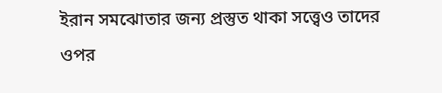ইরান সমঝোতার জন্য প্রস্তুত থাকা সত্ত্বেও তাদের ওপর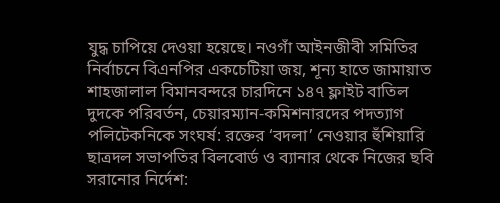যুদ্ধ চাপিয়ে দেওয়া হয়েছে। নওগাঁ আইনজীবী সমিতির নির্বাচনে বিএনপির একচেটিয়া জয়, শূন্য হাতে জামায়াত শাহজালাল বিমানবন্দরে চারদিনে ১৪৭ ফ্লাইট বাতিল দুদকে পরিবর্তন, চেয়ারম্যান-কমিশনারদের পদত্যাগ পলিটেকনিকে সংঘর্ষ: রক্তের ‘বদলা’ নেওয়ার হুঁশিয়ারি ছাত্রদল সভাপতির বিলবোর্ড ও ব্যানার থেকে নিজের ছবি সরানোর নির্দেশ: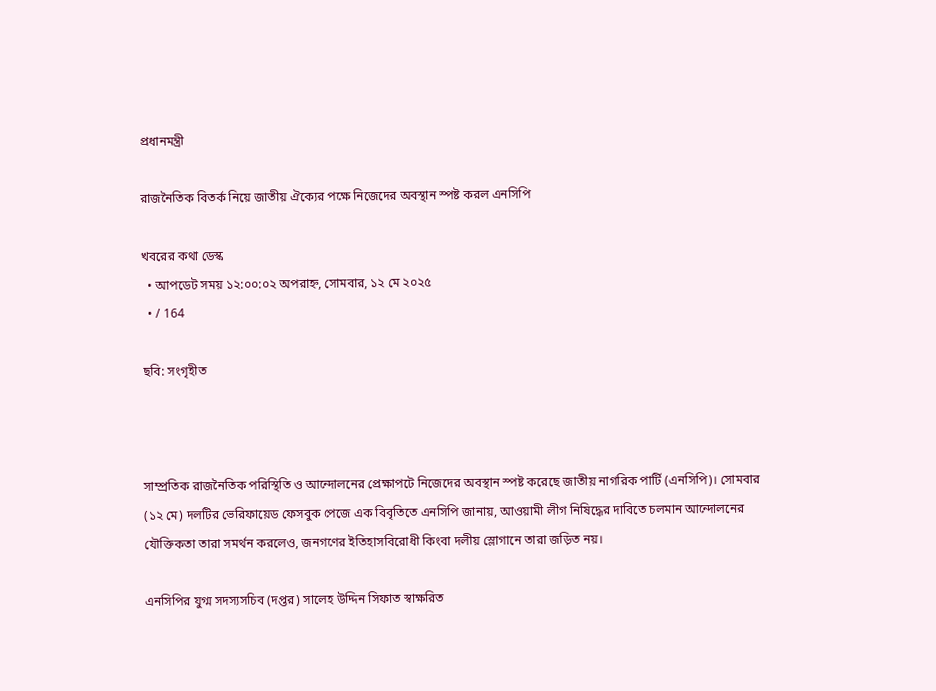প্রধানমন্ত্রী

রাজনৈতিক বিতর্ক নিয়ে জাতীয় ঐক্যের পক্ষে নিজেদের অবস্থান স্পষ্ট করল এনসিপি

খবরের কথা ডেস্ক
  • আপডেট সময় ১২:০০:০২ অপরাহ্ন, সোমবার, ১২ মে ২০২৫
  • / 164

ছবি: সংগৃহীত



সাম্প্রতিক রাজনৈতিক পরিস্থিতি ও আন্দোলনের প্রেক্ষাপটে নিজেদের অবস্থান স্পষ্ট করেছে জাতীয় নাগরিক পার্টি (এনসিপি)। সোমবার (১২ মে) দলটির ভেরিফায়েড ফেসবুক পেজে এক বিবৃতিতে এনসিপি জানায়, আওয়ামী লীগ নিষিদ্ধের দাবিতে চলমান আন্দোলনের যৌক্তিকতা তারা সমর্থন করলেও, জনগণের ইতিহাসবিরোধী কিংবা দলীয় স্লোগানে তারা জড়িত নয়।

এনসিপির যুগ্ম সদস্যসচিব (দপ্তর) সালেহ উদ্দিন সিফাত স্বাক্ষরিত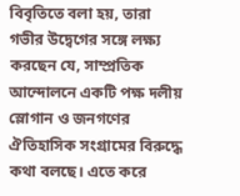বিবৃতিতে বলা হয়, তারা গভীর উদ্বেগের সঙ্গে লক্ষ্য করছেন যে, সাম্প্রতিক আন্দোলনে একটি পক্ষ দলীয় স্লোগান ও জনগণের ঐতিহাসিক সংগ্রামের বিরুদ্ধে কথা বলছে। এতে করে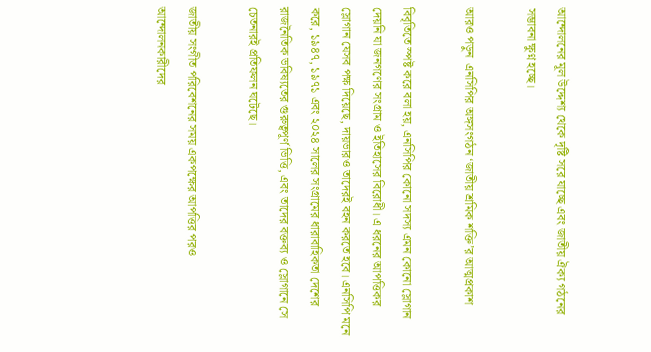আন্দোলনের মূল উদ্দেশ্য থেকে দৃষ্টি সরে যাচ্ছে এবং জাতীয় ঐক্য গঠনের সম্ভাবনা ক্ষুণ্ন হচ্ছে।

আরও পড়ুন  এনসিপির অঙ্গসংগঠন ‘জাতীয় শ্রমিক শক্তি’র আত্মপ্রকাশ

বিবৃতিতে স্পষ্ট করে বলা হয়, এনসিপির কোনো সদস্য এমন কোনো স্লোগান দেয়নি যা জনগণের সংগ্রাম ও ইতিহাসের বিরোধী। এ ধরনের আপত্তিকর স্লোগান যেসব পক্ষ দিয়েছে, দায়ভারও তাদেরই বহন করতে হবে। এনসিপি মনে করে, ১৯৪৭, ১৯৭১ এবং ২০২৪ সালের সংগ্রামের ধারাবাহিকতা দেশের রাজনৈতিক ভবিষ্যতের গুরুত্বপূর্ণ ভিত্তি, এবং তাদের বক্তব্য ও স্লোগানে সে চেতনারই প্রতিফলন ঘটেছে।

জাতীয় সংগীত পরিবেশনের সময় একপক্ষের আপত্তির পরও আন্দোলনকারীদের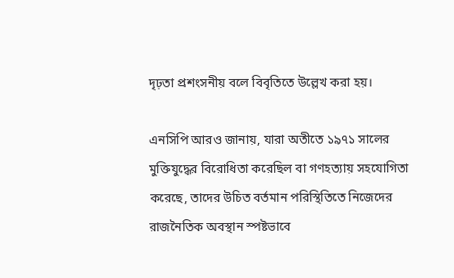দৃঢ়তা প্রশংসনীয় বলে বিবৃতিতে উল্লেখ করা হয়।

এনসিপি আরও জানায়, যারা অতীতে ১৯৭১ সালের মুক্তিযুদ্ধের বিরোধিতা করেছিল বা গণহত্যায় সহযোগিতা করেছে, তাদের উচিত বর্তমান পরিস্থিতিতে নিজেদের রাজনৈতিক অবস্থান স্পষ্টভাবে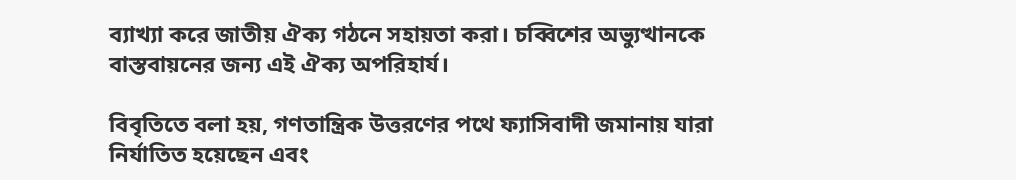ব্যাখ্যা করে জাতীয় ঐক্য গঠনে সহায়তা করা। চব্বিশের অভ্যুত্থানকে বাস্তবায়নের জন্য এই ঐক্য অপরিহার্য।

বিবৃতিতে বলা হয়, গণতান্ত্রিক উত্তরণের পথে ফ্যাসিবাদী জমানায় যারা নির্যাতিত হয়েছেন এবং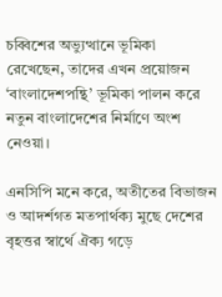চব্বিশের অভ্যুত্থানে ভূমিকা রেখেছেন, তাদের এখন প্রয়োজন ‘বাংলাদেশপন্থি’ ভূমিকা পালন করে নতুন বাংলাদেশের নির্মাণে অংশ নেওয়া।

এনসিপি মনে করে, অতীতের বিভাজন ও আদর্শগত মতপার্থক্য মুছে দেশের বৃহত্তর স্বার্থে ঐক্য গড়ে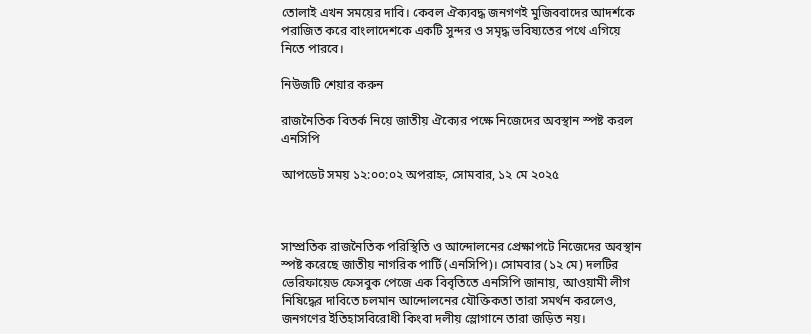তোলাই এখন সময়ের দাবি। কেবল ঐক্যবদ্ধ জনগণই মুজিববাদের আদর্শকে পরাজিত করে বাংলাদেশকে একটি সুন্দর ও সমৃদ্ধ ভবিষ্যতের পথে এগিয়ে নিতে পারবে।

নিউজটি শেয়ার করুন

রাজনৈতিক বিতর্ক নিয়ে জাতীয় ঐক্যের পক্ষে নিজেদের অবস্থান স্পষ্ট করল এনসিপি

আপডেট সময় ১২:০০:০২ অপরাহ্ন, সোমবার, ১২ মে ২০২৫



সাম্প্রতিক রাজনৈতিক পরিস্থিতি ও আন্দোলনের প্রেক্ষাপটে নিজেদের অবস্থান স্পষ্ট করেছে জাতীয় নাগরিক পার্টি (এনসিপি)। সোমবার (১২ মে) দলটির ভেরিফায়েড ফেসবুক পেজে এক বিবৃতিতে এনসিপি জানায়, আওয়ামী লীগ নিষিদ্ধের দাবিতে চলমান আন্দোলনের যৌক্তিকতা তারা সমর্থন করলেও, জনগণের ইতিহাসবিরোধী কিংবা দলীয় স্লোগানে তারা জড়িত নয়।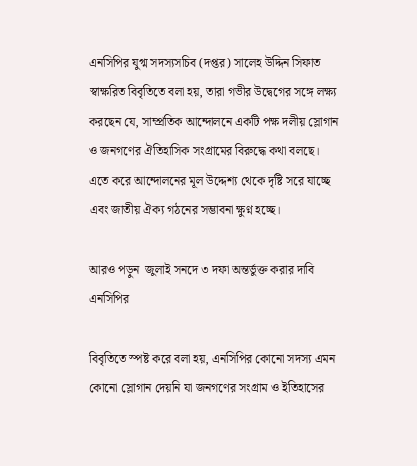এনসিপির যুগ্ম সদস্যসচিব (দপ্তর) সালেহ উদ্দিন সিফাত স্বাক্ষরিত বিবৃতিতে বলা হয়, তারা গভীর উদ্বেগের সঙ্গে লক্ষ্য করছেন যে, সাম্প্রতিক আন্দোলনে একটি পক্ষ দলীয় স্লোগান ও জনগণের ঐতিহাসিক সংগ্রামের বিরুদ্ধে কথা বলছে। এতে করে আন্দোলনের মূল উদ্দেশ্য থেকে দৃষ্টি সরে যাচ্ছে এবং জাতীয় ঐক্য গঠনের সম্ভাবনা ক্ষুণ্ন হচ্ছে।

আরও পড়ুন  জুলাই সনদে ৩ দফা অন্তর্ভুক্ত করার দাবি এনসিপির

বিবৃতিতে স্পষ্ট করে বলা হয়, এনসিপির কোনো সদস্য এমন কোনো স্লোগান দেয়নি যা জনগণের সংগ্রাম ও ইতিহাসের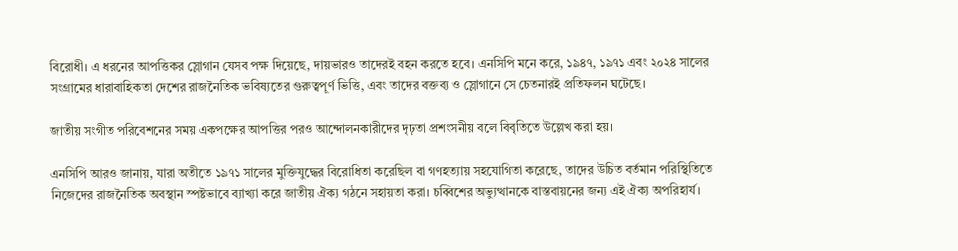বিরোধী। এ ধরনের আপত্তিকর স্লোগান যেসব পক্ষ দিয়েছে, দায়ভারও তাদেরই বহন করতে হবে। এনসিপি মনে করে, ১৯৪৭, ১৯৭১ এবং ২০২৪ সালের সংগ্রামের ধারাবাহিকতা দেশের রাজনৈতিক ভবিষ্যতের গুরুত্বপূর্ণ ভিত্তি, এবং তাদের বক্তব্য ও স্লোগানে সে চেতনারই প্রতিফলন ঘটেছে।

জাতীয় সংগীত পরিবেশনের সময় একপক্ষের আপত্তির পরও আন্দোলনকারীদের দৃঢ়তা প্রশংসনীয় বলে বিবৃতিতে উল্লেখ করা হয়।

এনসিপি আরও জানায়, যারা অতীতে ১৯৭১ সালের মুক্তিযুদ্ধের বিরোধিতা করেছিল বা গণহত্যায় সহযোগিতা করেছে, তাদের উচিত বর্তমান পরিস্থিতিতে নিজেদের রাজনৈতিক অবস্থান স্পষ্টভাবে ব্যাখ্যা করে জাতীয় ঐক্য গঠনে সহায়তা করা। চব্বিশের অভ্যুত্থানকে বাস্তবায়নের জন্য এই ঐক্য অপরিহার্য।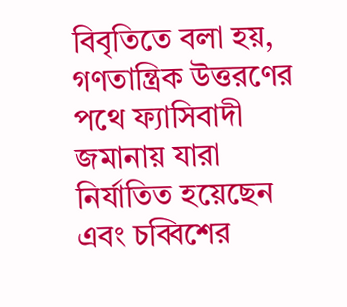বিবৃতিতে বলা হয়, গণতান্ত্রিক উত্তরণের পথে ফ্যাসিবাদী জমানায় যারা নির্যাতিত হয়েছেন এবং চব্বিশের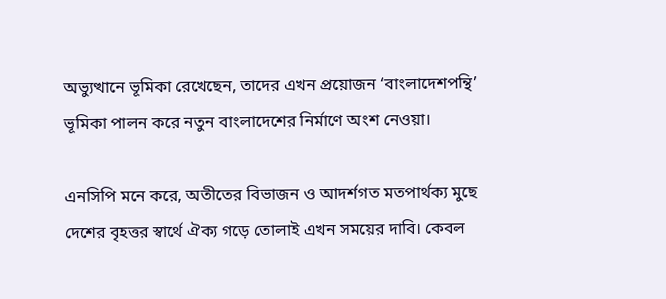অভ্যুত্থানে ভূমিকা রেখেছেন, তাদের এখন প্রয়োজন ‘বাংলাদেশপন্থি’ ভূমিকা পালন করে নতুন বাংলাদেশের নির্মাণে অংশ নেওয়া।

এনসিপি মনে করে, অতীতের বিভাজন ও আদর্শগত মতপার্থক্য মুছে দেশের বৃহত্তর স্বার্থে ঐক্য গড়ে তোলাই এখন সময়ের দাবি। কেবল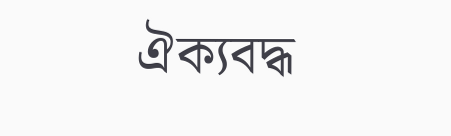ঐক্যবদ্ধ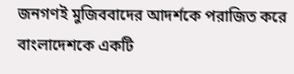জনগণই মুজিববাদের আদর্শকে পরাজিত করে বাংলাদেশকে একটি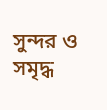সুন্দর ও সমৃদ্ধ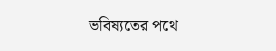ভবিষ্যতের পথে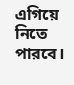এগিয়ে নিতে পারবে।